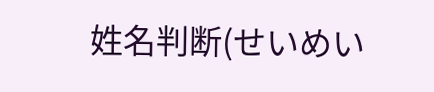姓名判断(せいめい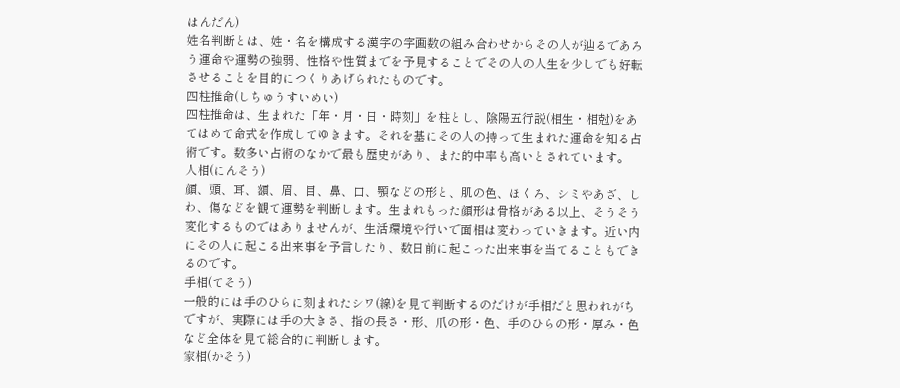はんだん)
姓名判断とは、姓・名を構成する漢字の字画数の組み合わせからその人が辿るであろう運命や運勢の強弱、性格や性質までを予見することでその人の人生を少しでも好転させることを目的につくりあげられたものです。
四柱推命(しちゅうすいめい)
四柱推命は、生まれた「年・月・日・時刻」を柱とし、陰陽五行説(相生・相尅)をあてはめて命式を作成してゆきます。それを基にその人の持って生まれた運命を知る占術です。数多い占術のなかで最も歴史があり、また的中率も高いとされています。
人相(にんそう)
顔、頭、耳、額、眉、目、鼻、口、顎などの形と、肌の色、ほくろ、シミやあざ、しわ、傷などを観て運勢を判断します。生まれもった顔形は骨格がある以上、そうそう変化するものではありませんが、生活環境や行いで面相は変わっていきます。近い内にその人に起こる出来事を予言したり、数日前に起こった出来事を当てることもできるのです。
手相(てそう)
一般的には手のひらに刻まれたシワ(線)を見て判断するのだけが手相だと思われがちですが、実際には手の大きさ、指の長さ・形、爪の形・色、手のひらの形・厚み・色など全体を見て総合的に判断します。
家相(かそう)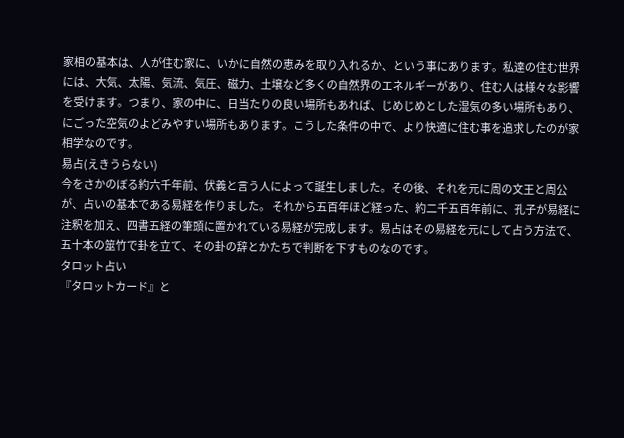家相の基本は、人が住む家に、いかに自然の恵みを取り入れるか、という事にあります。私達の住む世界には、大気、太陽、気流、気圧、磁力、土壌など多くの自然界のエネルギーがあり、住む人は様々な影響を受けます。つまり、家の中に、日当たりの良い場所もあれば、じめじめとした湿気の多い場所もあり、にごった空気のよどみやすい場所もあります。こうした条件の中で、より快適に住む事を追求したのが家相学なのです。
易占(えきうらない)
今をさかのぼる約六千年前、伏義と言う人によって誕生しました。その後、それを元に周の文王と周公が、占いの基本である易経を作りました。 それから五百年ほど経った、約二千五百年前に、孔子が易経に注釈を加え、四書五経の筆頭に置かれている易経が完成します。易占はその易経を元にして占う方法で、五十本の筮竹で卦を立て、その卦の辞とかたちで判断を下すものなのです。
タロット占い
『タロットカード』と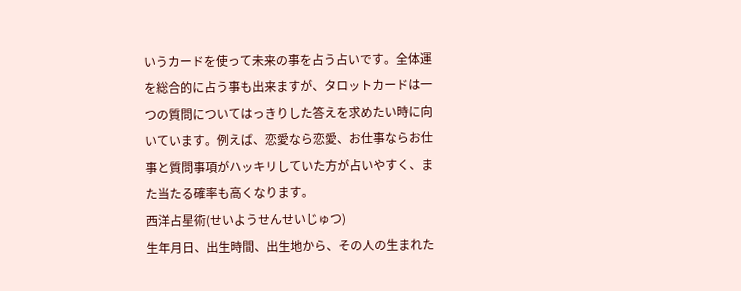いうカードを使って未来の事を占う占いです。全体運を総合的に占う事も出来ますが、タロットカードは一つの質問についてはっきりした答えを求めたい時に向いています。例えば、恋愛なら恋愛、お仕事ならお仕事と質問事項がハッキリしていた方が占いやすく、また当たる確率も高くなります。
西洋占星術(せいようせんせいじゅつ)
生年月日、出生時間、出生地から、その人の生まれた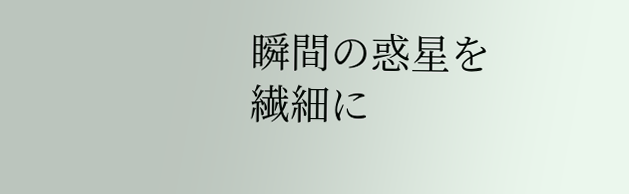瞬間の惑星を繊細に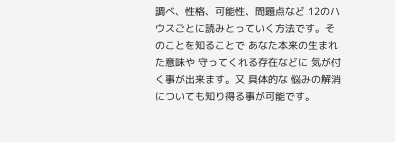調べ、性格、可能性、問題点など 12のハウスごとに読みとっていく方法です。そのことを知ることで あなた本来の生まれた意味や 守ってくれる存在などに 気が付く事が出来ます。又 具体的な 悩みの解消についても知り得る事が可能です。